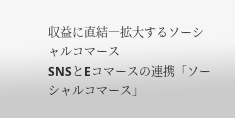収益に直結―拡大するソーシャルコマース
SNSとEコマースの連携「ソーシャルコマース」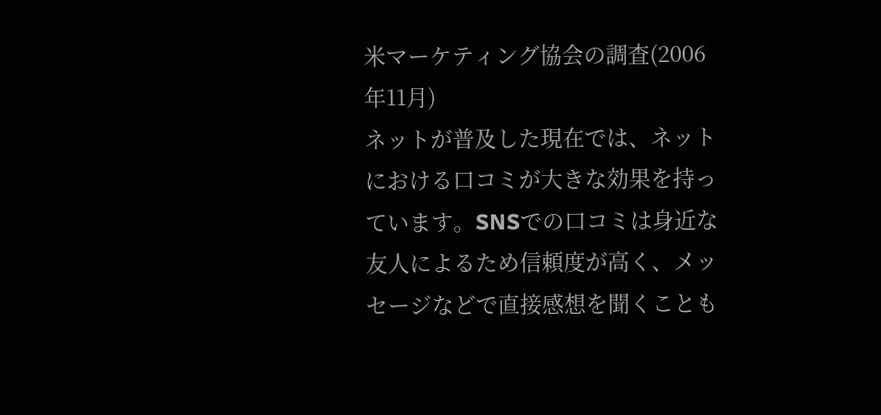米マーケティング協会の調査(2006年11月)
ネットが普及した現在では、ネットにおける口コミが大きな効果を持っています。SNSでの口コミは身近な友人によるため信頼度が高く、メッセージなどで直接感想を聞くことも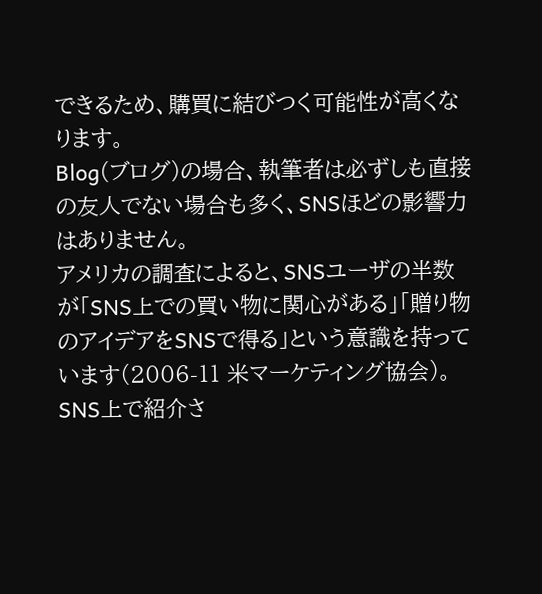できるため、購買に結びつく可能性が高くなります。
Blog(ブログ)の場合、執筆者は必ずしも直接の友人でない場合も多く、SNSほどの影響力はありません。
アメリカの調査によると、SNSユーザの半数が「SNS上での買い物に関心がある」「贈り物のアイデアをSNSで得る」という意識を持っています(2006-11 米マーケティング協会)。
SNS上で紹介さ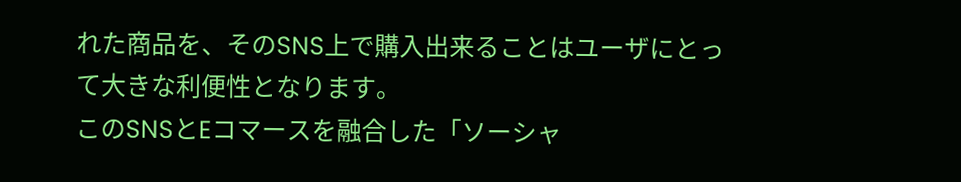れた商品を、そのSNS上で購入出来ることはユーザにとって大きな利便性となります。
このSNSとEコマースを融合した「ソーシャ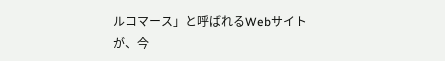ルコマース」と呼ばれるWebサイトが、今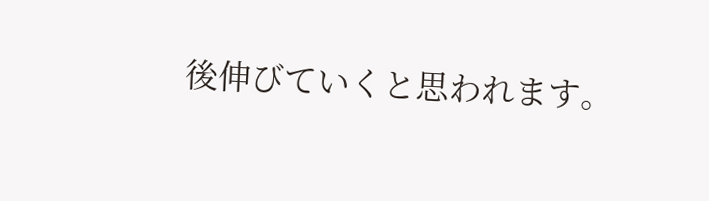後伸びていくと思われます。